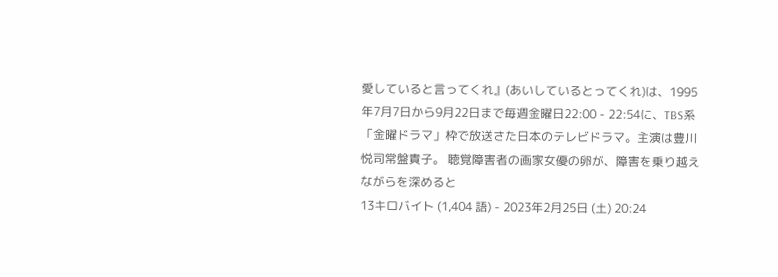愛していると言ってくれ』(あいしているとってくれ)は、1995年7月7日から9月22日まで毎週金曜日22:00 - 22:54に、TBS系「金曜ドラマ」枠で放送さた日本のテレビドラマ。主演は豊川悦司常盤貴子。 聴覚障害者の画家女優の卵が、障害を乗り越えながらを深めると
13キロバイト (1,404 語) - 2023年2月25日 (土) 20:24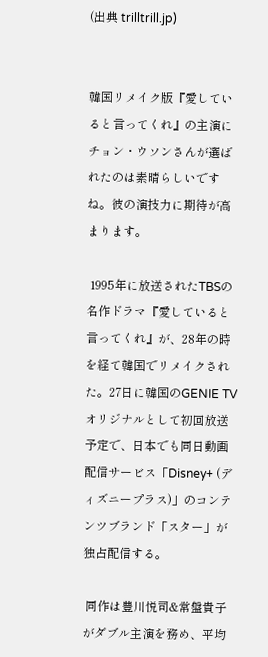(出典 trilltrill.jp)


韓国リメイク版『愛していると言ってくれ』の主演にチョン・ウソンさんが選ばれたのは素晴らしいですね。彼の演技力に期待が高まります。

 1995年に放送されたTBSの名作ドラマ『愛していると言ってくれ』が、28年の時を経て韓国でリメイクされた。27日に韓国のGENIE TVオリジナルとして初回放送予定で、日本でも同日動画配信サービス「Disney+ (ディズニープラス)」のコンテンツブランド「スター」が独占配信する。

 同作は豊川悦司&常盤貴子がダブル主演を務め、平均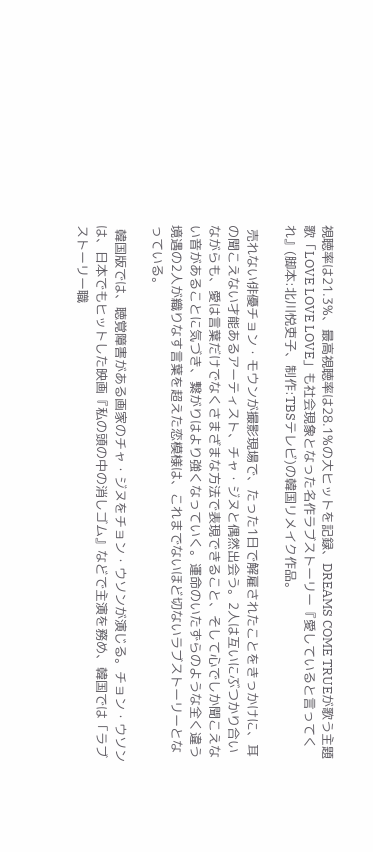視聴率は21.3%、最高視聴率は28.1%の大ヒットを記録、DREAMS COME TRUEが歌う主題歌「LOVE LOVE LOVE」も社会現象となった名作ラブストーリー『愛していると言ってくれ』(脚本:北川悦吏子、制作:TBSテレビ)の韓国リメイク作品。

 売れない俳優チョン・モウンが撮影現場で、たった1日で解雇されたことをきっかけに、耳の聞こえない才能あるアーティスト、チャ・ジヌと偶然出会う。2人は互いにぶつかり合いながらも、愛は言葉だけでなくさまざまな方法で表現できること、そして心でしか聞こえない音があることに気づき、繋がりはより強くなっていく。運命のいたずらのような全く違う境遇の2人が織りなす言葉を超えた恋模様は、これまでないほど切ないラブストーリーとなっている。

 韓国版では、聴覚障害がある画家のチャ・ジヌをチョン・ウソンが演じる。チョン・ウソンは、日本でもヒットした映画『私の頭の中の消しゴム』などで主演を務め、韓国では「ラブストーリー職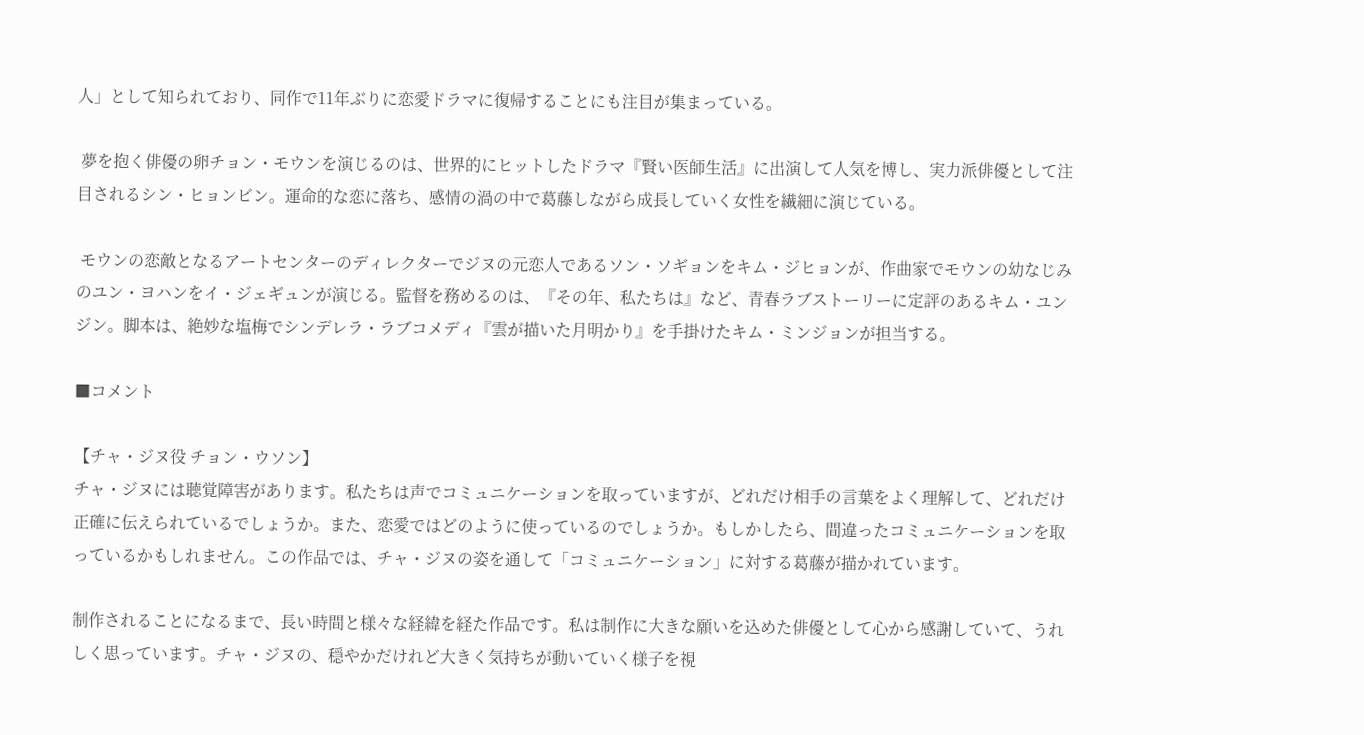人」として知られており、同作で11年ぶりに恋愛ドラマに復帰することにも注目が集まっている。

 夢を抱く俳優の卵チョン・モウンを演じるのは、世界的にヒットしたドラマ『賢い医師生活』に出演して人気を博し、実力派俳優として注目されるシン・ヒョンビン。運命的な恋に落ち、感情の渦の中で葛藤しながら成長していく女性を繊細に演じている。

 モウンの恋敵となるアートセンターのディレクターでジヌの元恋人であるソン・ソギョンをキム・ジヒョンが、作曲家でモウンの幼なじみのユン・ヨハンをイ・ジェギュンが演じる。監督を務めるのは、『その年、私たちは』など、青春ラブストーリーに定評のあるキム・ユンジン。脚本は、絶妙な塩梅でシンデレラ・ラブコメディ『雲が描いた月明かり』を手掛けたキム・ミンジョンが担当する。

■コメント

【チャ・ジヌ役 チョン・ウソン】
チャ・ジヌには聴覚障害があります。私たちは声でコミュニケーションを取っていますが、どれだけ相手の言葉をよく理解して、どれだけ正確に伝えられているでしょうか。また、恋愛ではどのように使っているのでしょうか。もしかしたら、間違ったコミュニケーションを取っているかもしれません。この作品では、チャ・ジヌの姿を通して「コミュニケーション」に対する葛藤が描かれています。

制作されることになるまで、長い時間と様々な経緯を経た作品です。私は制作に大きな願いを込めた俳優として心から感謝していて、うれしく思っています。チャ・ジヌの、穏やかだけれど大きく気持ちが動いていく様子を視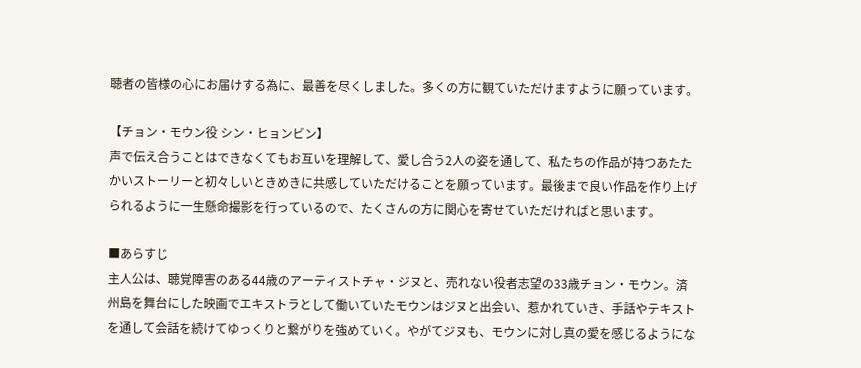聴者の皆様の心にお届けする為に、最善を尽くしました。多くの方に観ていただけますように願っています。

【チョン・モウン役 シン・ヒョンビン】
声で伝え合うことはできなくてもお互いを理解して、愛し合う2人の姿を通して、私たちの作品が持つあたたかいストーリーと初々しいときめきに共感していただけることを願っています。最後まで良い作品を作り上げられるように一生懸命撮影を行っているので、たくさんの方に関心を寄せていただければと思います。

■あらすじ
主人公は、聴覚障害のある44歳のアーティストチャ・ジヌと、売れない役者志望の33歳チョン・モウン。済州島を舞台にした映画でエキストラとして働いていたモウンはジヌと出会い、惹かれていき、手話やテキストを通して会話を続けてゆっくりと繋がりを強めていく。やがてジヌも、モウンに対し真の愛を感じるようにな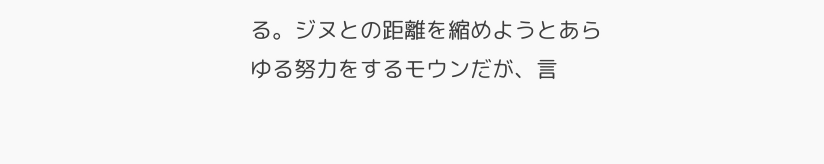る。ジヌとの距離を縮めようとあらゆる努力をするモウンだが、言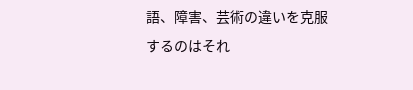語、障害、芸術の違いを克服するのはそれ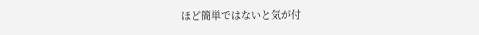ほど簡単ではないと気が付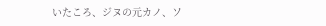いたころ、ジヌの元カノ、ソ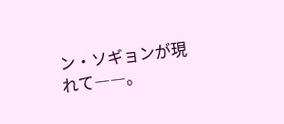ン・ソギョンが現れて――。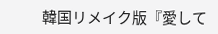韓国リメイク版『愛して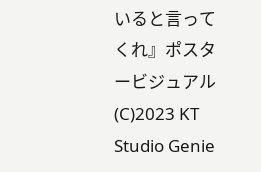いると言ってくれ』ポスタービジュアル (C)2023 KT Studio Genie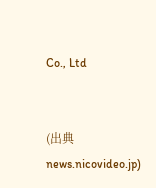Co., Ltd


(出典 news.nicovideo.jp)